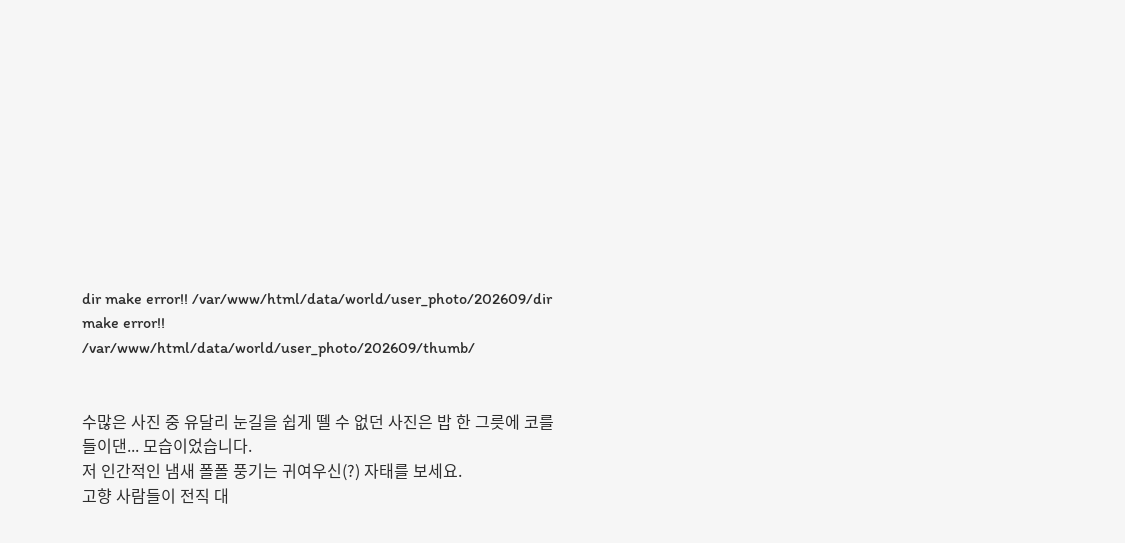dir make error!! /var/www/html/data/world/user_photo/202609/dir make error!! /var/www/html/data/world/user_photo/202609/thumb/


수많은 사진 중 유달리 눈길을 쉽게 뗄 수 없던 사진은 밥 한 그릇에 코를 들이댄... 모습이었습니다.
저 인간적인 냄새 폴폴 풍기는 귀여우신(?) 자태를 보세요.
고향 사람들이 전직 대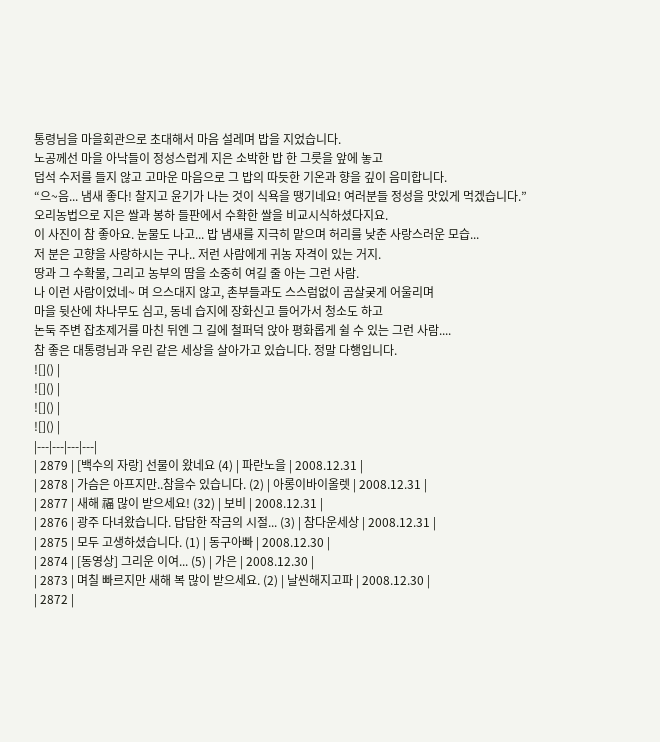통령님을 마을회관으로 초대해서 마음 설레며 밥을 지었습니다.
노공께선 마을 아낙들이 정성스럽게 지은 소박한 밥 한 그릇을 앞에 놓고
덥석 수저를 들지 않고 고마운 마음으로 그 밥의 따듯한 기온과 향을 깊이 음미합니다.
“으~음... 냄새 좋다! 찰지고 윤기가 나는 것이 식욕을 땡기네요! 여러분들 정성을 맛있게 먹겠습니다.”
오리농법으로 지은 쌀과 봉하 들판에서 수확한 쌀을 비교시식하셨다지요.
이 사진이 참 좋아요. 눈물도 나고... 밥 냄새를 지극히 맡으며 허리를 낮춘 사랑스러운 모습...
저 분은 고향을 사랑하시는 구나.. 저런 사람에게 귀농 자격이 있는 거지.
땅과 그 수확물, 그리고 농부의 땀을 소중히 여길 줄 아는 그런 사람.
나 이런 사람이었네~ 며 으스대지 않고, 촌부들과도 스스럼없이 곰살궂게 어울리며
마을 뒷산에 차나무도 심고, 동네 습지에 장화신고 들어가서 청소도 하고
논둑 주변 잡초제거를 마친 뒤엔 그 길에 철퍼덕 앉아 평화롭게 쉴 수 있는 그런 사람....
참 좋은 대통령님과 우린 같은 세상을 살아가고 있습니다. 정말 다행입니다.
![]() |
![]() |
![]() |
![]() |
|---|---|---|---|
| 2879 | [백수의 자랑] 선물이 왔네요 (4) | 파란노을 | 2008.12.31 |
| 2878 | 가슴은 아프지만..참을수 있습니다. (2) | 아롱이바이올렛 | 2008.12.31 |
| 2877 | 새해 福 많이 받으세요! (32) | 보비 | 2008.12.31 |
| 2876 | 광주 다녀왔습니다. 답답한 작금의 시절... (3) | 참다운세상 | 2008.12.31 |
| 2875 | 모두 고생하셨습니다. (1) | 동구아빠 | 2008.12.30 |
| 2874 | [동영상] 그리운 이여... (5) | 가은 | 2008.12.30 |
| 2873 | 며칠 빠르지만 새해 복 많이 받으세요. (2) | 날씬해지고파 | 2008.12.30 |
| 2872 |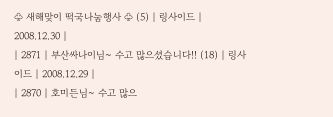♧ 새해맞이 떡국나눔행사 ♧ (5) | 링사이드 | 2008.12.30 |
| 2871 | 부산싸나이님~ 수고 많으셨습니다!! (18) | 링사이드 | 2008.12.29 |
| 2870 | 호미든님~ 수고 많으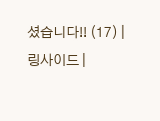셨습니다!! (17) | 링사이드 |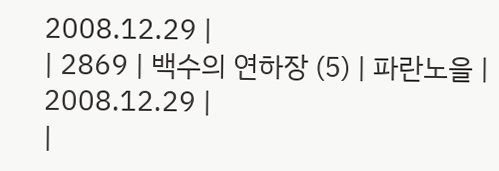2008.12.29 |
| 2869 | 백수의 연하장 (5) | 파란노을 | 2008.12.29 |
|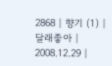2868 | 향기 (1) | 달래좋아 | 2008.12.29 |